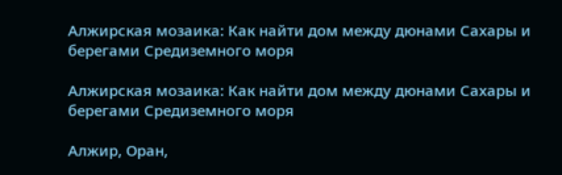Алжирская мозаика: Как найти дом между дюнами Сахары и берегами Средиземного моря

Алжирская мозаика: Как найти дом между дюнами Сахары и берегами Средиземного моря

Алжир, Оран,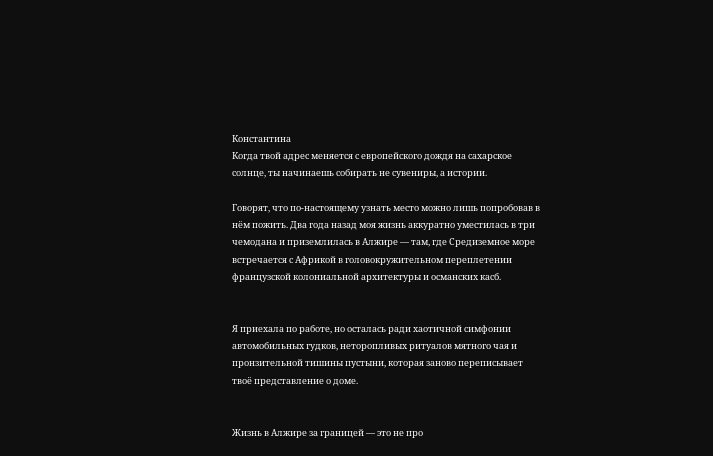Константина
Когда твой адрес меняется с европейского дождя на сахарское солнце, ты начинаешь собирать не сувениры, а истории.

Говорят, что по-настоящему узнать место можно лишь попробовав в нём пожить. Два года назад моя жизнь аккуратно уместилась в три чемодана и приземлилась в Алжире — там, где Средиземное море встречается с Африкой в головокружительном переплетении французской колониальной архитектуры и османских касб.


Я приехала по работе, но осталась ради хаотичной симфонии автомобильных гудков, неторопливых ритуалов мятного чая и пронзительной тишины пустыни, которая заново переписывает твоё представление о доме.


Жизнь в Алжире за границей — это не про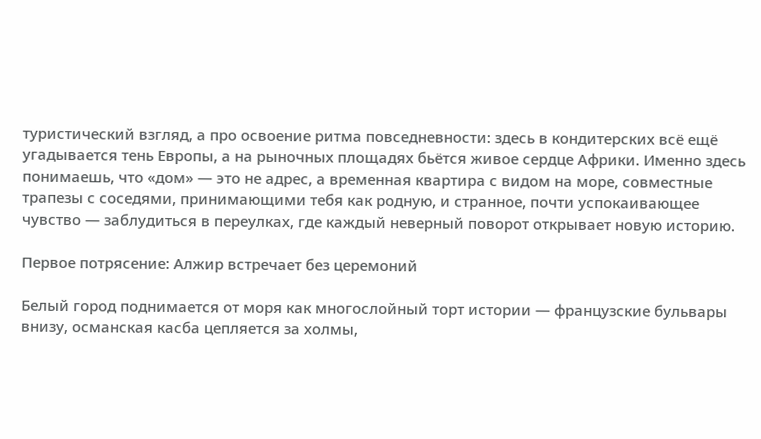туристический взгляд, а про освоение ритма повседневности: здесь в кондитерских всё ещё угадывается тень Европы, а на рыночных площадях бьётся живое сердце Африки. Именно здесь понимаешь, что «дом» — это не адрес, а временная квартира с видом на море, совместные трапезы с соседями, принимающими тебя как родную, и странное, почти успокаивающее чувство — заблудиться в переулках, где каждый неверный поворот открывает новую историю.

Первое потрясение: Алжир встречает без церемоний

Белый город поднимается от моря как многослойный торт истории — французские бульвары внизу, османская касба цепляется за холмы,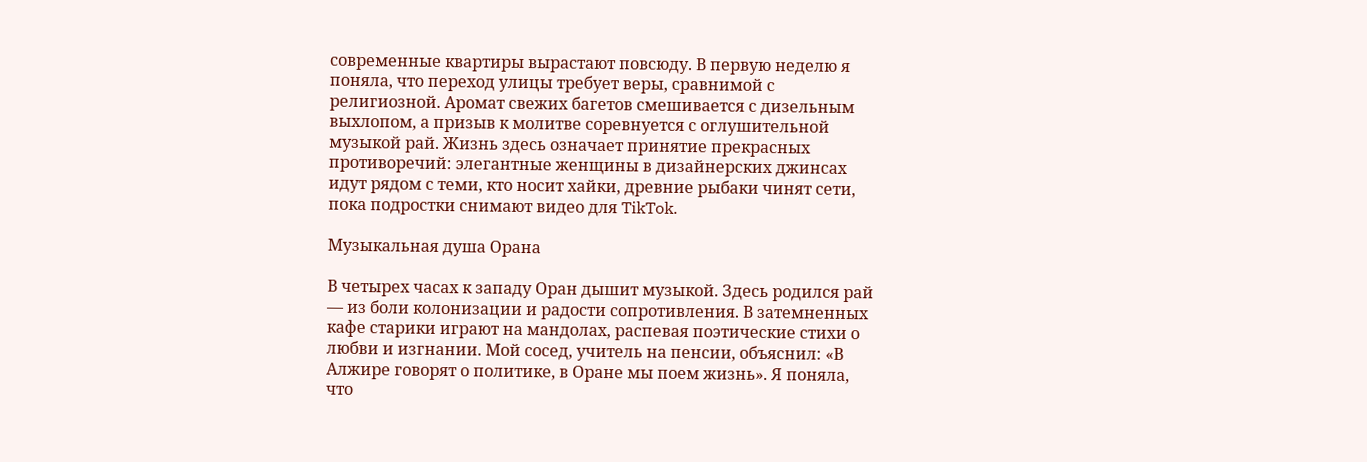современные квартиры вырастают повсюду. В первую неделю я поняла, что переход улицы требует веры, сравнимой с религиозной. Аромат свежих багетов смешивается с дизельным выхлопом, а призыв к молитве соревнуется с оглушительной музыкой рай. Жизнь здесь означает принятие прекрасных противоречий: элегантные женщины в дизайнерских джинсах идут рядом с теми, кто носит хайки, древние рыбаки чинят сети, пока подростки снимают видео для TikTok.

Музыкальная душа Орана

В четырех часах к западу Оран дышит музыкой. Здесь родился рай — из боли колонизации и радости сопротивления. В затемненных кафе старики играют на мандолах, распевая поэтические стихи о любви и изгнании. Мой сосед, учитель на пенсии, объяснил: «В Алжире говорят о политике, в Оране мы поем жизнь». Я поняла, что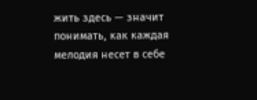жить здесь — значит понимать, как каждая мелодия несет в себе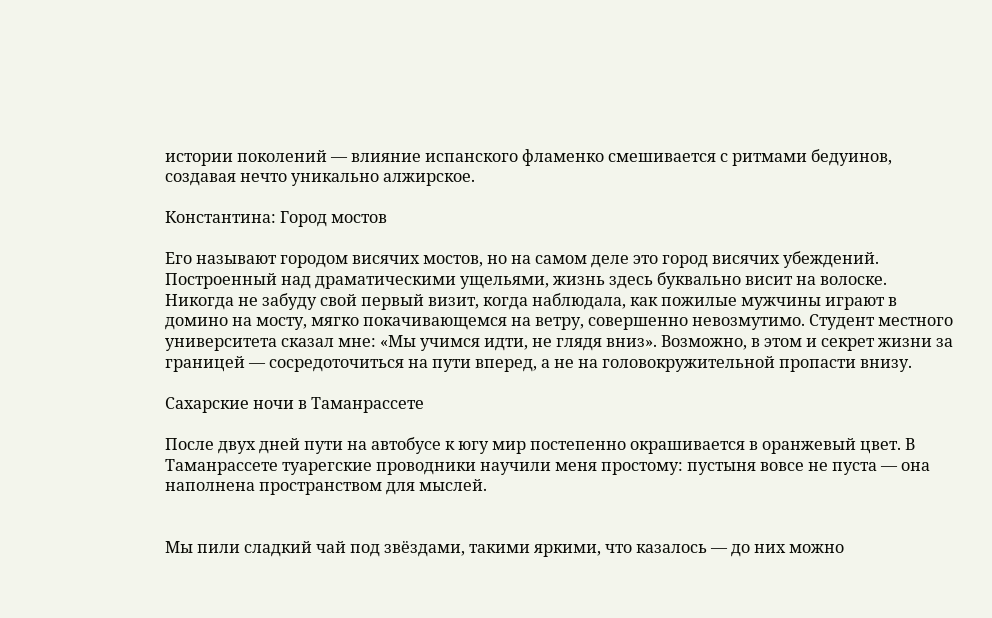истории поколений — влияние испанского фламенко смешивается с ритмами бедуинов, создавая нечто уникально алжирское.

Константина: Город мостов

Его называют городом висячих мостов, но на самом деле это город висячих убеждений. Построенный над драматическими ущельями, жизнь здесь буквально висит на волоске. Никогда не забуду свой первый визит, когда наблюдала, как пожилые мужчины играют в домино на мосту, мягко покачивающемся на ветру, совершенно невозмутимо. Студент местного университета сказал мне: «Мы учимся идти, не глядя вниз». Возможно, в этом и секрет жизни за границей — сосредоточиться на пути вперед, а не на головокружительной пропасти внизу.

Сахарские ночи в Таманрассете

После двух дней пути на автобусе к югу мир постепенно окрашивается в оранжевый цвет. В Таманрассете туарегские проводники научили меня простому: пустыня вовсе не пуста — она наполнена пространством для мыслей.


Мы пили сладкий чай под звёздами, такими яркими, что казалось — до них можно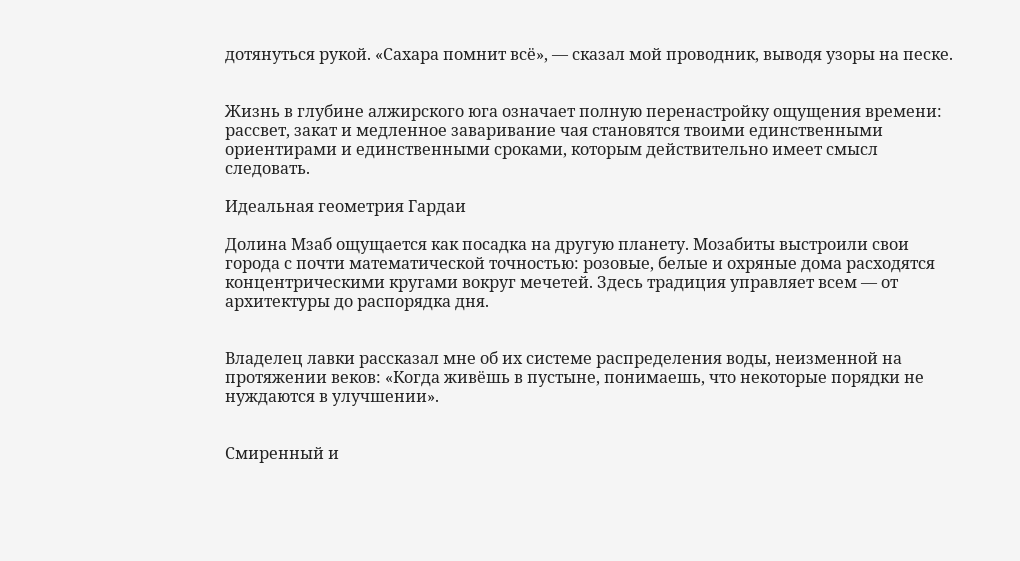дотянуться рукой. «Сахара помнит всё», — сказал мой проводник, выводя узоры на песке.


Жизнь в глубине алжирского юга означает полную перенастройку ощущения времени: рассвет, закат и медленное заваривание чая становятся твоими единственными ориентирами и единственными сроками, которым действительно имеет смысл следовать.

Идеальная геометрия Гардаи

Долина Мзаб ощущается как посадка на другую планету. Мозабиты выстроили свои города с почти математической точностью: розовые, белые и охряные дома расходятся концентрическими кругами вокруг мечетей. Здесь традиция управляет всем — от архитектуры до распорядка дня.


Владелец лавки рассказал мне об их системе распределения воды, неизменной на протяжении веков: «Когда живёшь в пустыне, понимаешь, что некоторые порядки не нуждаются в улучшении».


Смиренный и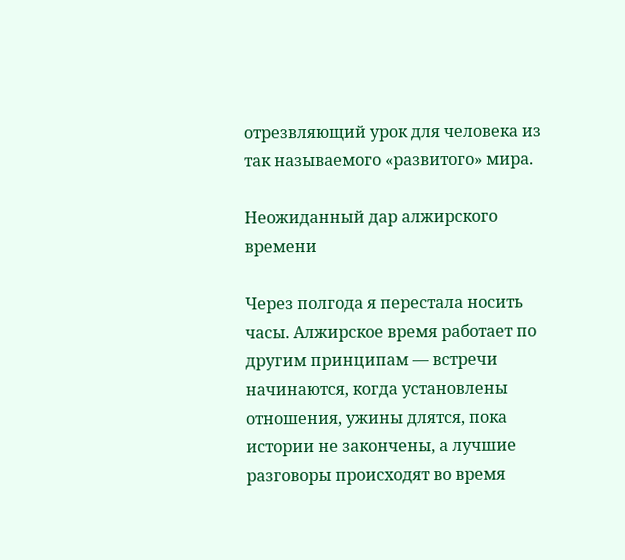отрезвляющий урок для человека из так называемого «развитого» мира.

Неожиданный дар алжирского времени

Через полгода я перестала носить часы. Алжирское время работает по другим принципам — встречи начинаются, когда установлены отношения, ужины длятся, пока истории не закончены, а лучшие разговоры происходят во время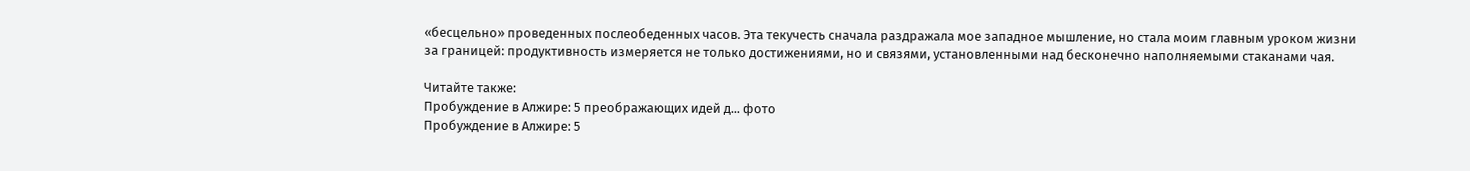«бесцельно» проведенных послеобеденных часов. Эта текучесть сначала раздражала мое западное мышление, но стала моим главным уроком жизни за границей: продуктивность измеряется не только достижениями, но и связями, установленными над бесконечно наполняемыми стаканами чая.

Читайте также:
Пробуждение в Алжире: 5 преображающих идей д... фото
Пробуждение в Алжире: 5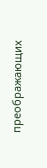преображающих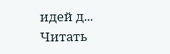идей д...
Читать